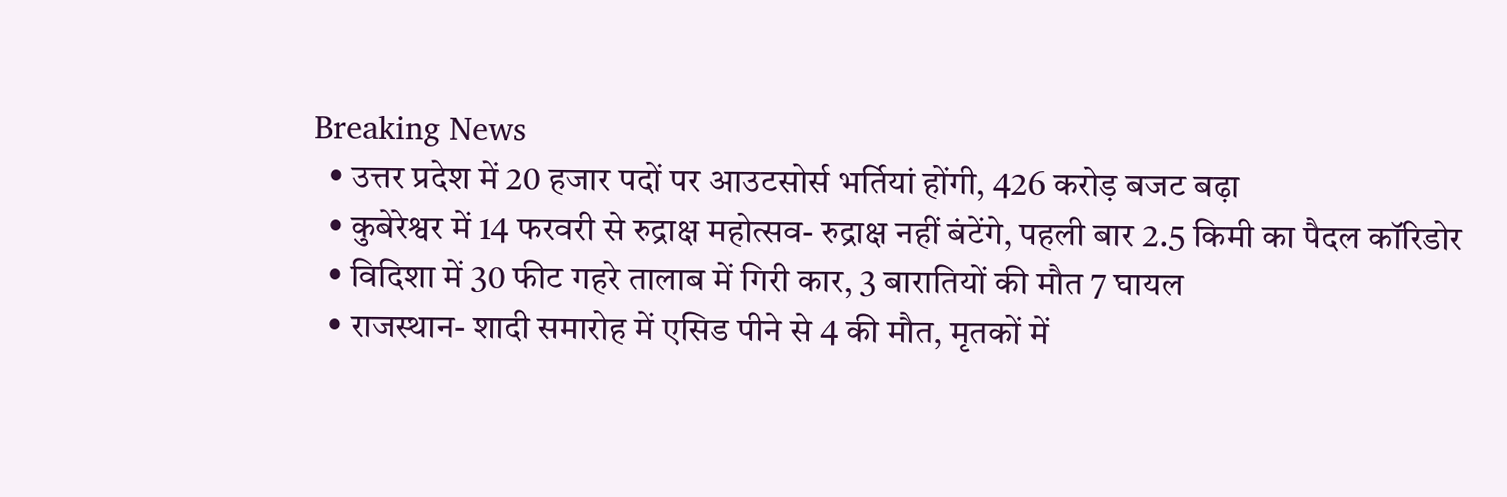Breaking News
  • उत्तर प्रदेश में 20 हजार पदों पर आउटसोर्स भर्तियां होंगी, 426 करोड़ बजट बढ़ा
  • कुबेरेश्वर में 14 फरवरी से रुद्राक्ष महोत्सव- रुद्राक्ष नहीं बंटेंगे, पहली बार 2.5 किमी का पैदल कॉरिडोर
  • विदिशा में 30 फीट गहरे तालाब में गिरी कार, 3 बारातियों की मौत 7 घायल
  • राजस्थान- शादी समारोह में एसिड पीने से 4 की मौत, मृतकों में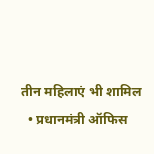तीन महिलाएं भी शामिल
  • प्रधानमंत्री ऑफिस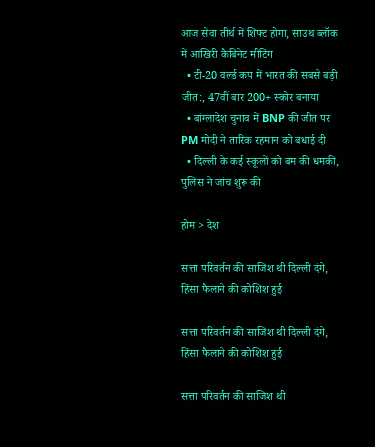आज सेवा तीर्थ में शिफ्ट होगा, साउथ ब्लॉक में आखिरी कैबिनेट मीटिंग
  • टी-20 वर्ल्ड कप में भारत की सबसे बड़ी जीत:, 47वीं बार 200+ स्कोर बनाया
  • बांग्लादेश चुनाव में BNP की जीत पर PM मोदी ने तारिक रहमान को बधाई दी
  • दिल्ली के कई स्कूलों को बम की धमकी, पुलिस ने जांच शुरू की

होम > देश

सत्ता परिवर्तन की साजिश थी दिल्ली दंगे, हिंसा फैलाने की कोशिश हुई

सत्ता परिवर्तन की साजिश थी दिल्ली दंगे, हिंसा फैलाने की कोशिश हुई

सत्ता परिवर्तन की साजिश थी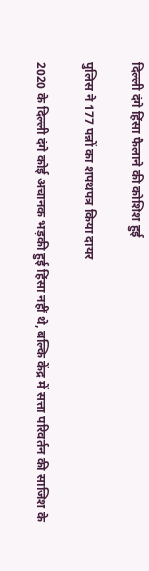दिल्ली दंगे हिंसा फैलाने की कोशिश हुई

पुलिस ने 177 पन्नों का शपथपत्र किया दायर

2020 के दिल्ली दंगे कोई अचानक भड़की हुई हिंसा नहीं थे, बल्कि केंद्र में सत्ता परिवर्तन की साजिश के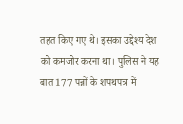तहत किए गए थे। इसका उद्देश्य देश को कमजोर करना था। पुलिस ने यह बात 177 पन्नों के शपथपत्र में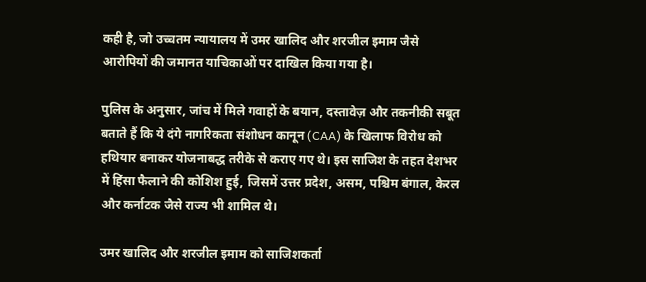कही है, जो उच्चतम न्यायालय में उमर खालिद और शरजील इमाम जैसे आरोपियों की जमानत याचिकाओं पर दाखिल किया गया है।

पुलिस के अनुसार, जांच में मिले गवाहों के बयान, दस्तावेज़ और तकनीकी सबूत बताते हैं कि ये दंगे नागरिकता संशोधन कानून (CAA) के खिलाफ विरोध को हथियार बनाकर योजनाबद्ध तरीके से कराए गए थे। इस साजिश के तहत देशभर में हिंसा फैलाने की कोशिश हुई, जिसमें उत्तर प्रदेश, असम, पश्चिम बंगाल, केरल और कर्नाटक जैसे राज्य भी शामिल थे।

उमर खालिद और शरजील इमाम को साजिशकर्ता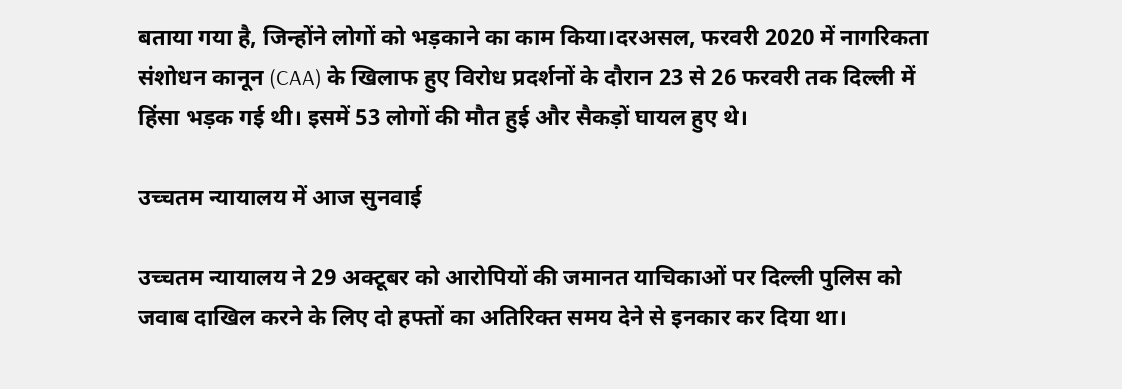बताया गया है, जिन्होंने लोगों को भड़काने का काम किया।दरअसल, फरवरी 2020 में नागरिकता संशोधन कानून (CAA) के खिलाफ हुए विरोध प्रदर्शनों के दौरान 23 से 26 फरवरी तक दिल्ली में हिंसा भड़क गई थी। इसमें 53 लोगों की मौत हुई और सैकड़ों घायल हुए थे।

उच्चतम न्यायालय में आज सुनवाई

उच्चतम न्यायालय ने 29 अक्टूबर को आरोपियों की जमानत याचिकाओं पर दिल्ली पुलिस को जवाब दाखिल करने के लिए दो हफ्तों का अतिरिक्त समय देने से इनकार कर दिया था।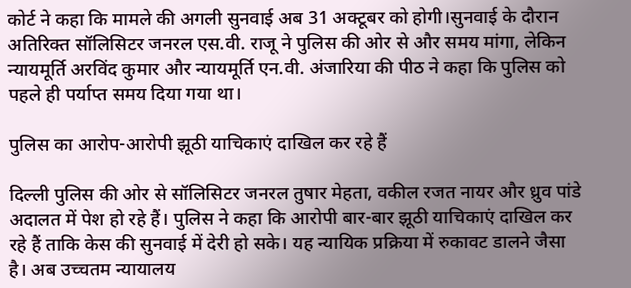कोर्ट ने कहा कि मामले की अगली सुनवाई अब 31 अक्टूबर को होगी।सुनवाई के दौरान अतिरिक्त सॉलिसिटर जनरल एस.वी. राजू ने पुलिस की ओर से और समय मांगा, लेकिन न्यायमूर्ति अरविंद कुमार और न्यायमूर्ति एन.वी. अंजारिया की पीठ ने कहा कि पुलिस को पहले ही पर्याप्त समय दिया गया था।

पुलिस का आरोप-आरोपी झूठी याचिकाएं दाखिल कर रहे हैं

दिल्ली पुलिस की ओर से सॉलिसिटर जनरल तुषार मेहता, वकील रजत नायर और ध्रुव पांडे अदालत में पेश हो रहे हैं। पुलिस ने कहा कि आरोपी बार-बार झूठी याचिकाएं दाखिल कर रहे हैं ताकि केस की सुनवाई में देरी हो सके। यह न्यायिक प्रक्रिया में रुकावट डालने जैसा है। अब उच्चतम न्यायालय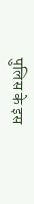पुलिस के इस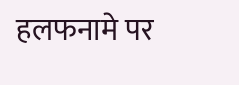हलफनामे पर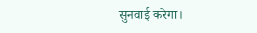सुनवाई करेगा।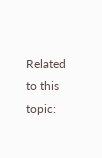Related to this topic: